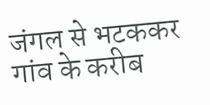जंगल से भटककर गांव के करीब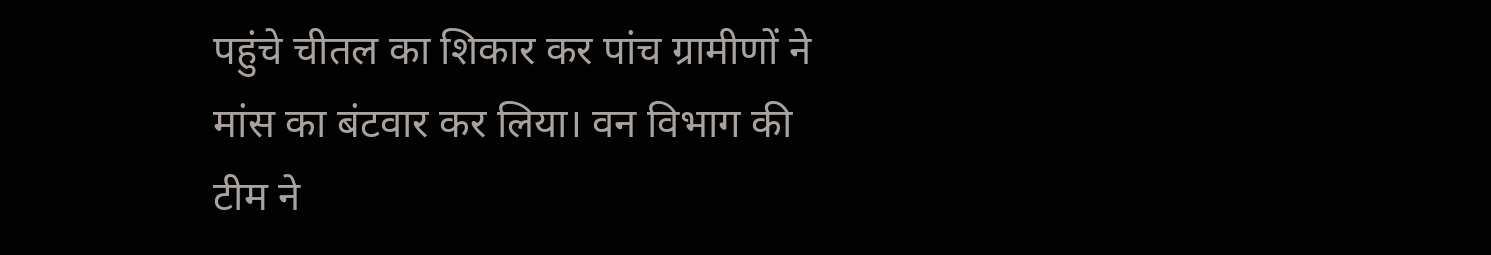पहुंचे चीतल का शिकार कर पांच ग्रामीणों ने मांस का बंटवार कर लिया। वन विभाग की टीम ने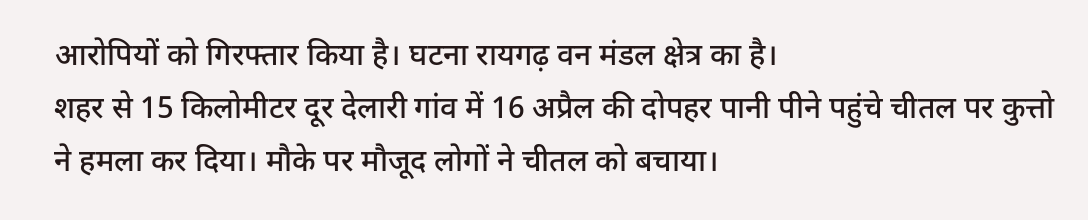आरोपियों को गिरफ्तार किया है। घटना रायगढ़ वन मंडल क्षेत्र का है।
शहर से 15 किलोमीटर दूर देलारी गांव में 16 अप्रैल की दोपहर पानी पीने पहुंचे चीतल पर कुत्तो ने हमला कर दिया। मौके पर मौजूद लोगों ने चीतल को बचाया।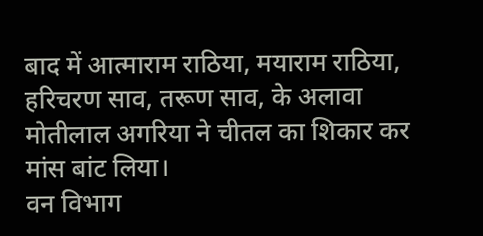बाद में आत्माराम राठिया, मयाराम राठिया, हरिचरण साव, तरूण साव, के अलावा मोतीलाल अगरिया ने चीतल का शिकार कर मांस बांट लिया।
वन विभाग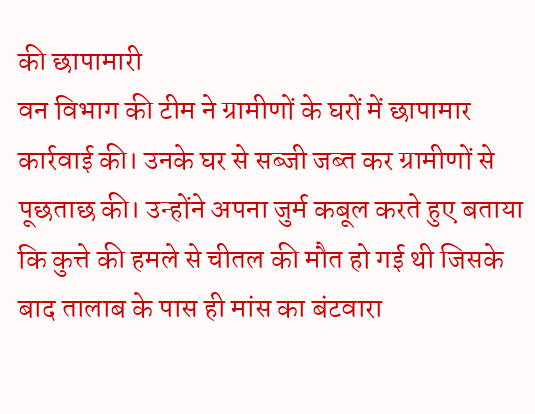की छापामारी
वन विभाग की टीम ने ग्रामीणों के घरों में छापामार कार्रवाई की। उनके घर से सब्जी जब्त कर ग्रामीणों से पूछताछ की। उन्होंने अपना जुर्म कबूल करते हुए बताया कि कुत्ते की हमले से चीतल की मौत हो गई थी जिसके बाद तालाब के पास ही मांस का बंटवारा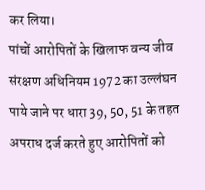कर लिया।
पांचों आरोपितों के खिलाफ वन्य जीव संरक्षण अधिनियम 1972 का उल्लंघन पाये जाने पर धारा 39, 50, 51 के तहत अपराध दर्ज करते हुए आरोपितों को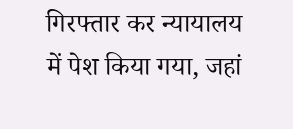गिरफ्तार कर न्यायालय में पेश किया गया, जहां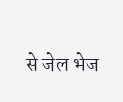से जेल भेज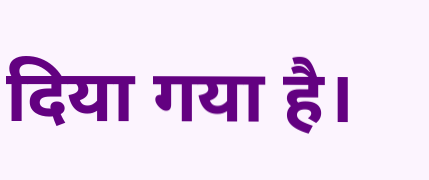दिया गया है।